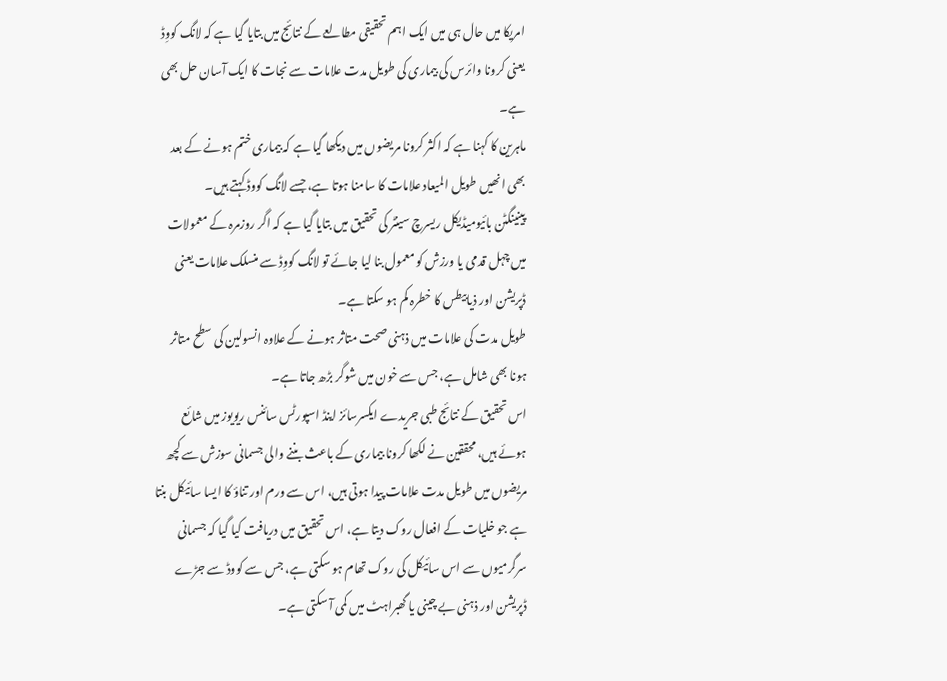امریکا میں حال ہی میں ایک اہم تحقیقی مطالعے کے نتائج میں بتایا گیا ہے کہ لانگ کووِڈ یعنی کرونا وائرس کی بیماری کی طویل مدت علامات سے نجات کا ایک آسان حل بھی ہے۔
ماہرین کا کہنا ہے کہ اکثر کرونا مریضوں میں دیکھا گیا ہے کہ بیماری ختم ہونے کے بعد بھی انھیں طویل المیعاد علامات کا سامنا ہوتا ہے، جسے لانگ کووڈ کہتے ہیں۔
پینینگٹن بائیومیڈیکل ریسرچ سینٹر کی تحقیق میں بتایا گیا ہے کہ اگر روزمرہ کے معمولات میں چہل قدمی یا ورزش کو معمول بنا لیا جائے تو لانگ کووِڈ سے منسلک علامات یعنی ڈپریشن اور ذیابیطس کا خطرہ کم ہو سکتا ہے۔
طویل مدت کی علامات میں ذہنی صحت متاثر ہونے کے علاوہ انسولین کی سطح متاثر ہونا بھی شامل ہے، جس سے خون میں شوگر بڑھ جاتا ہے۔
اس تحقیق کے نتائج طبی جریدے ایکسرسائز اینڈ اسپورٹس سائنس ریویوز میں شائع ہوئے ہیں، محققین نے لکھا کرونا بیماری کے باعث بننے والی جسمانی سوزش سے کچھ مریضوں میں طویل مدت علامات پیدا ہوتی ہیں، اس سے ورم اور تناؤ کا ایسا سائیکل بنتا ہے جو خلیات کے افعال روک دیتا ہے، اس تحقیق میں دریافت کیا گیا کہ جسمانی سرگرمیوں سے اس سائیکل کی روک تھام ہو سکتی ہے، جس سے کووڈ سے جڑے ڈپریشن اور ذہنی بے چینی یا گھبراہٹ میں کمی آ سکتی ہے۔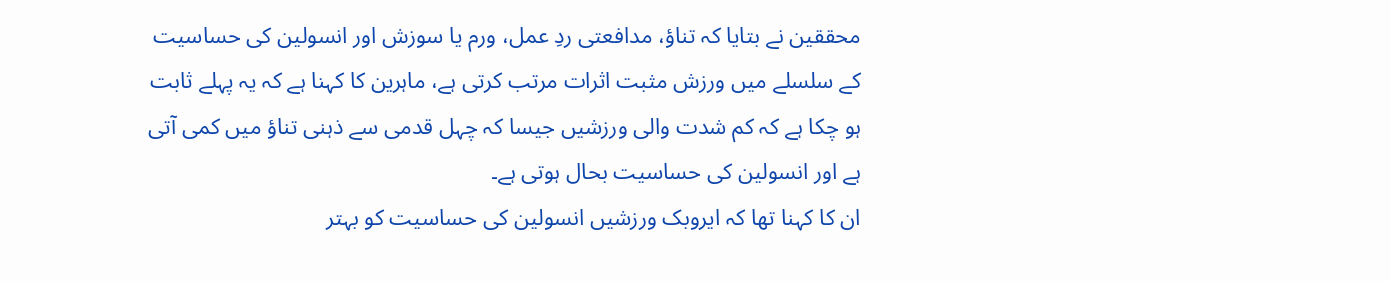محققین نے بتایا کہ تناؤ، مدافعتی ردِ عمل، ورم یا سوزش اور انسولین کی حساسیت کے سلسلے میں ورزش مثبت اثرات مرتب کرتی ہے، ماہرین کا کہنا ہے کہ یہ پہلے ثابت ہو چکا ہے کہ کم شدت والی ورزشیں جیسا کہ چہل قدمی سے ذہنی تناؤ میں کمی آتی ہے اور انسولین کی حساسیت بحال ہوتی ہے۔
ان کا کہنا تھا کہ ایروبک ورزشیں انسولین کی حساسیت کو بہتر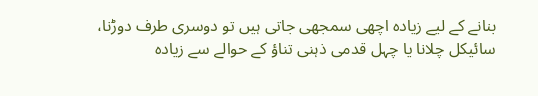بنانے کے لیے زیادہ اچھی سمجھی جاتی ہیں تو دوسری طرف دوڑنا، سائیکل چلانا یا چہل قدمی ذہنی تناؤ کے حوالے سے زیادہ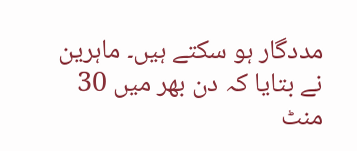مددگار ہو سکتے ہیں۔ ماہرین نے بتایا کہ دن بھر میں 30 منٹ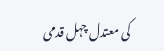کی معتدل چہل قدمی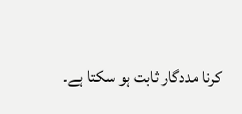کرنا مددگار ثابت ہو سکتا ہے۔